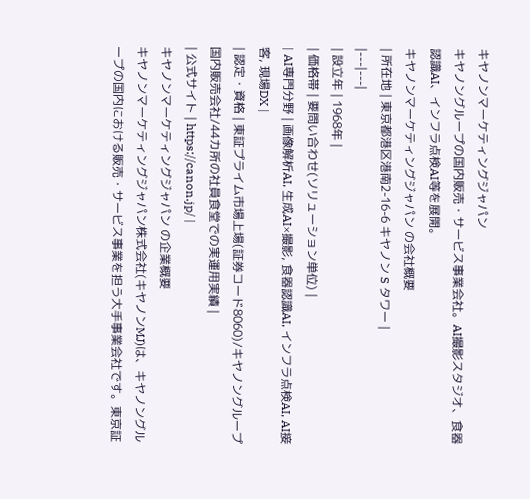キヤノンマーケティングジャパン
キヤノングループの国内販売・サービス事業会社。AI撮影スタジオ、食器認識AI、インフラ点検AI等を展開。
キヤノンマーケティングジャパン の会社概要
| 所在地 | 東京都港区港南2-16-6 キヤノン S タワー |
|---|---|
| 設立年 | 1968年 |
| 価格帯 | 要問い合わせ(ソリューション単位) |
| AI専門分野 | 画像解析AI, 生成AI×撮影, 食器認識AI, インフラ点検AI, AI接客, 現場DX |
| 認定・資格 | 東証プライム市場上場(証券コード8060)/キヤノングループ国内販売会社/44カ所の社員食堂での実運用実績 |
| 公式サイト | https://canon.jp/ |
キヤノンマーケティングジャパン の企業概要
キヤノンマーケティングジャパン株式会社(キヤノンMJ)は、キヤノングループの国内における販売・サービス事業を担う大手事業会社です。東京証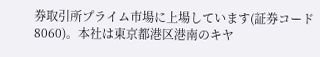券取引所プライム市場に上場しています(証券コード8060)。本社は東京都港区港南のキヤ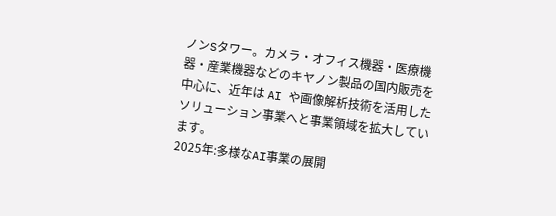ノンSタワー。カメラ・オフィス機器・医療機器・産業機器などのキヤノン製品の国内販売を中心に、近年は AI や画像解析技術を活用したソリューション事業へと事業領域を拡大しています。
2025年:多様なAI事業の展開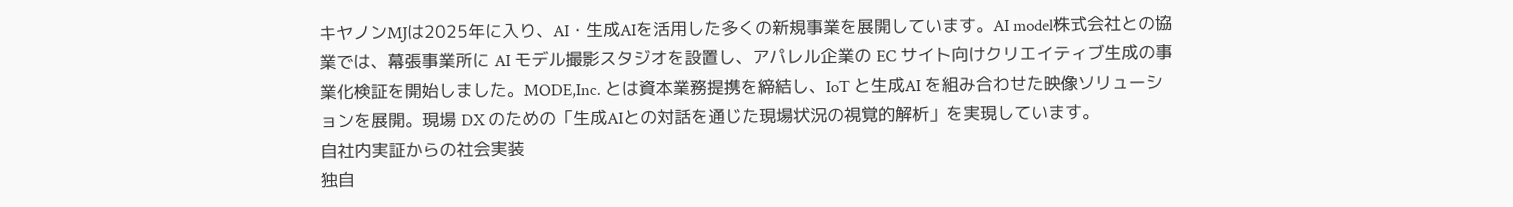キヤノンMJは2025年に入り、AI・生成AIを活用した多くの新規事業を展開しています。AI model株式会社との協業では、幕張事業所に AI モデル撮影スタジオを設置し、アパレル企業の EC サイト向けクリエイティブ生成の事業化検証を開始しました。MODE,Inc. とは資本業務提携を締結し、IoT と生成AI を組み合わせた映像ソリューションを展開。現場 DX のための「生成AIとの対話を通じた現場状況の視覚的解析」を実現しています。
自社内実証からの社会実装
独自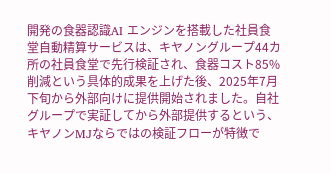開発の食器認識AI エンジンを搭載した社員食堂自動精算サービスは、キヤノングループ44カ所の社員食堂で先行検証され、食器コスト85%削減という具体的成果を上げた後、2025年7月下旬から外部向けに提供開始されました。自社グループで実証してから外部提供するという、キヤノンMJならではの検証フローが特徴で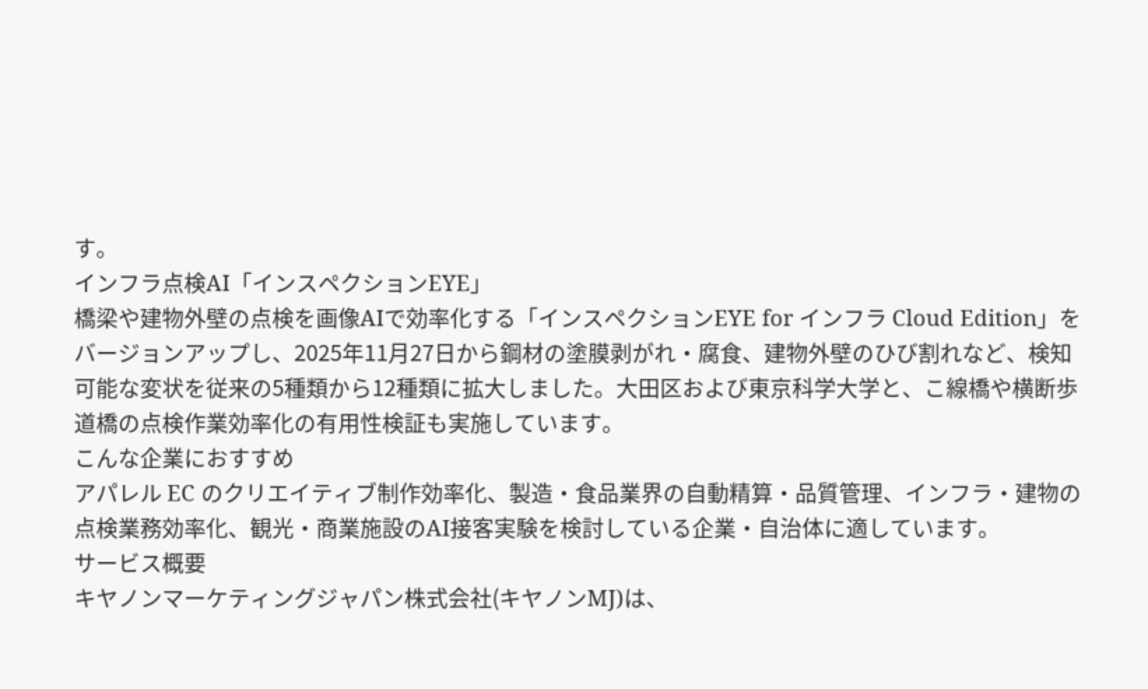す。
インフラ点検AI「インスペクションEYE」
橋梁や建物外壁の点検を画像AIで効率化する「インスペクションEYE for インフラ Cloud Edition」をバージョンアップし、2025年11月27日から鋼材の塗膜剥がれ・腐食、建物外壁のひび割れなど、検知可能な変状を従来の5種類から12種類に拡大しました。大田区および東京科学大学と、こ線橋や横断歩道橋の点検作業効率化の有用性検証も実施しています。
こんな企業におすすめ
アパレル EC のクリエイティブ制作効率化、製造・食品業界の自動精算・品質管理、インフラ・建物の点検業務効率化、観光・商業施設のAI接客実験を検討している企業・自治体に適しています。
サービス概要
キヤノンマーケティングジャパン株式会社(キヤノンMJ)は、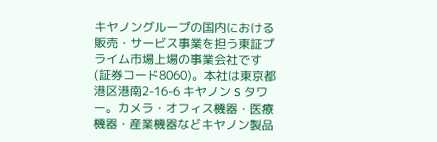キヤノングループの国内における販売・サービス事業を担う東証プライム市場上場の事業会社です(証券コード8060)。本社は東京都港区港南2-16-6 キヤノン S タワー。カメラ・オフィス機器・医療機器・産業機器などキヤノン製品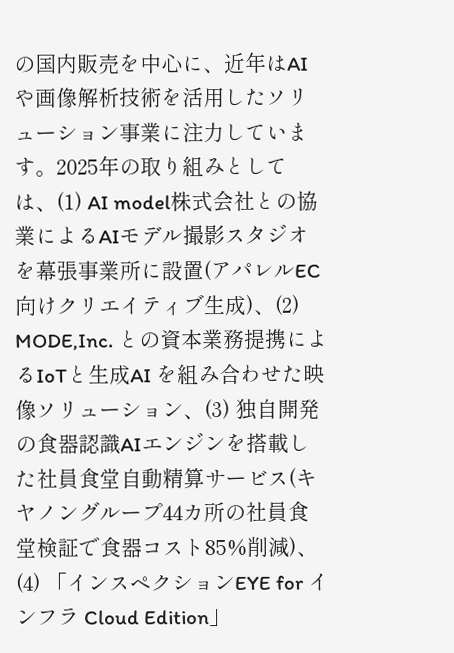の国内販売を中心に、近年はAIや画像解析技術を活用したソリューション事業に注力しています。2025年の取り組みとしては、(1) AI model株式会社との協業によるAIモデル撮影スタジオを幕張事業所に設置(アパレルEC向けクリエイティブ生成)、(2) MODE,Inc. との資本業務提携によるIoTと生成AI を組み合わせた映像ソリューション、(3) 独自開発の食器認識AIエンジンを搭載した社員食堂自動精算サービス(キヤノングループ44カ所の社員食堂検証で食器コスト85%削減)、(4) 「インスペクションEYE for インフラ Cloud Edition」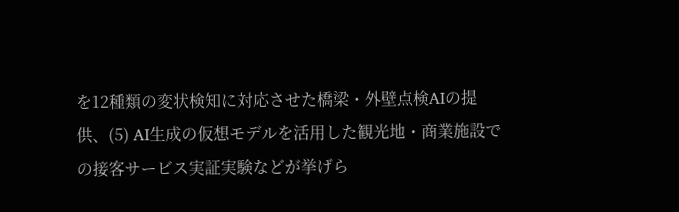を12種類の変状検知に対応させた橋梁・外壁点検AIの提供、(5) AI生成の仮想モデルを活用した観光地・商業施設での接客サービス実証実験などが挙げら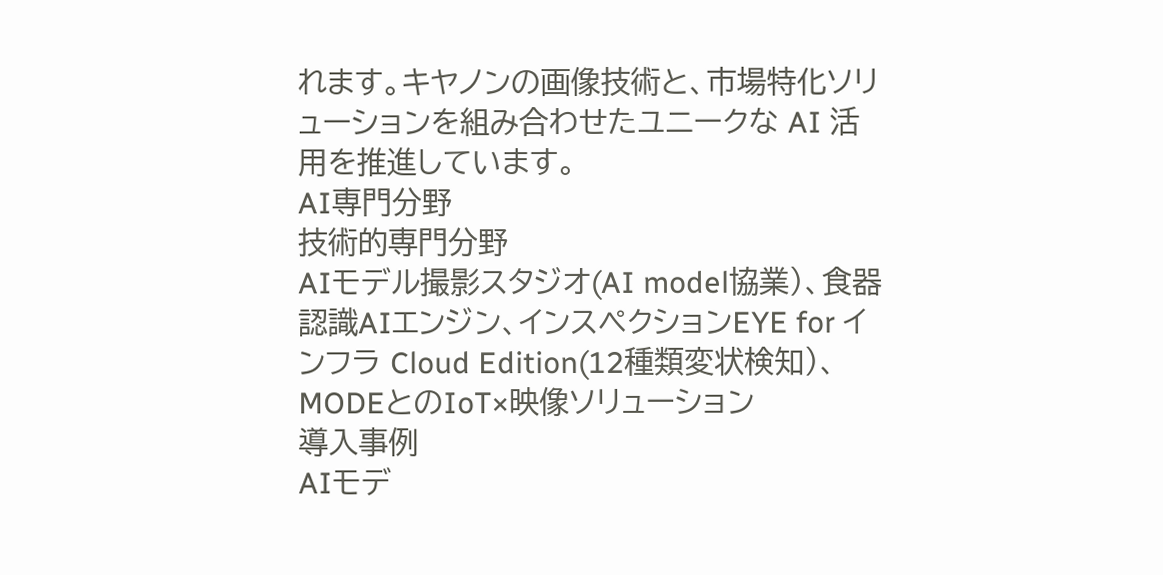れます。キヤノンの画像技術と、市場特化ソリューションを組み合わせたユニークな AI 活用を推進しています。
AI専門分野
技術的専門分野
AIモデル撮影スタジオ(AI model協業)、食器認識AIエンジン、インスペクションEYE for インフラ Cloud Edition(12種類変状検知)、MODEとのIoT×映像ソリューション
導入事例
AIモデ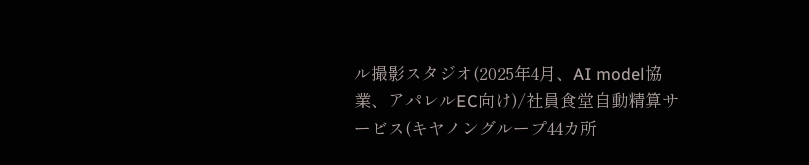ル撮影スタジオ(2025年4月、AI model協業、アパレルEC向け)/社員食堂自動精算サービス(キヤノングループ44カ所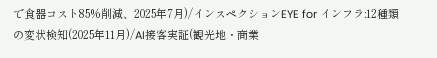で食器コスト85%削減、2025年7月)/インスペクションEYE for インフラ:12種類の変状検知(2025年11月)/AI接客実証(観光地・商業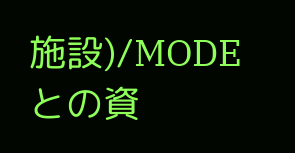施設)/MODEとの資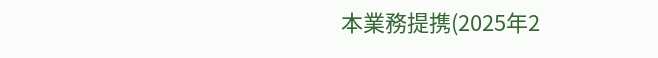本業務提携(2025年2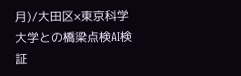月)/大田区×東京科学大学との橋梁点検AI検証